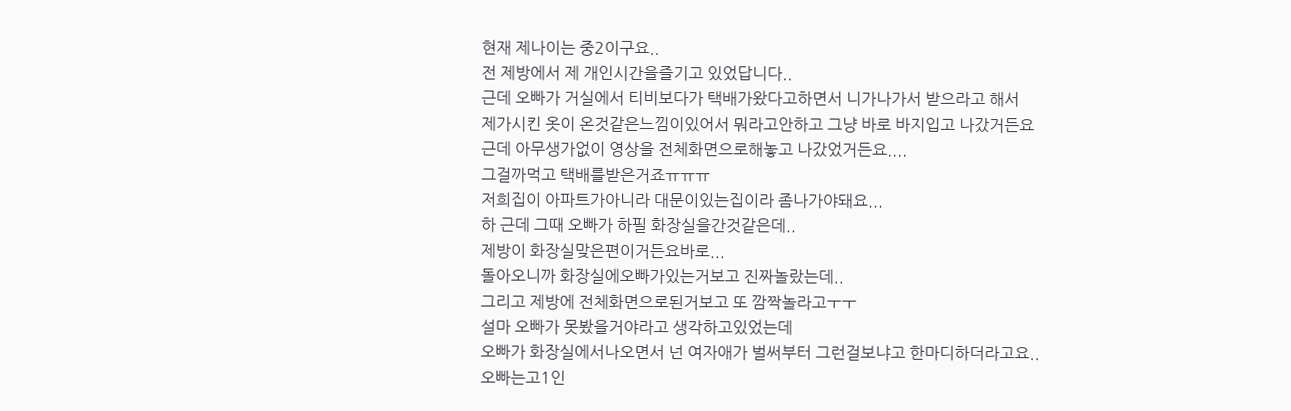현재 제나이는 중2이구요..
전 제방에서 제 개인시간을즐기고 있었답니다..
근데 오빠가 거실에서 티비보다가 택배가왔다고하면서 니가나가서 받으라고 해서
제가시킨 옷이 온것같은느낌이있어서 뭐라고안하고 그냥 바로 바지입고 나갔거든요
근데 아무생가없이 영상을 전체화면으로해놓고 나갔었거든요....
그걸까먹고 택배를받은거죠ㅠㅠㅠ
저희집이 아파트가아니라 대문이있는집이라 좀나가야돼요...
하 근데 그때 오빠가 하필 화장실을간것같은데..
제방이 화장실맞은편이거든요바로...
돌아오니까 화장실에오빠가있는거보고 진짜놀랐는데..
그리고 제방에 전체화면으로된거보고 또 깜짝놀라고ㅜㅜ
설마 오빠가 못봤을거야라고 생각하고있었는데
오빠가 화장실에서나오면서 넌 여자애가 벌써부터 그런걸보냐고 한마디하더라고요..
오빠는고1인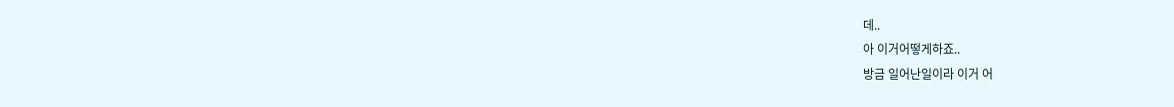데..
아 이거어떻게하죠..
방금 일어난일이라 이거 어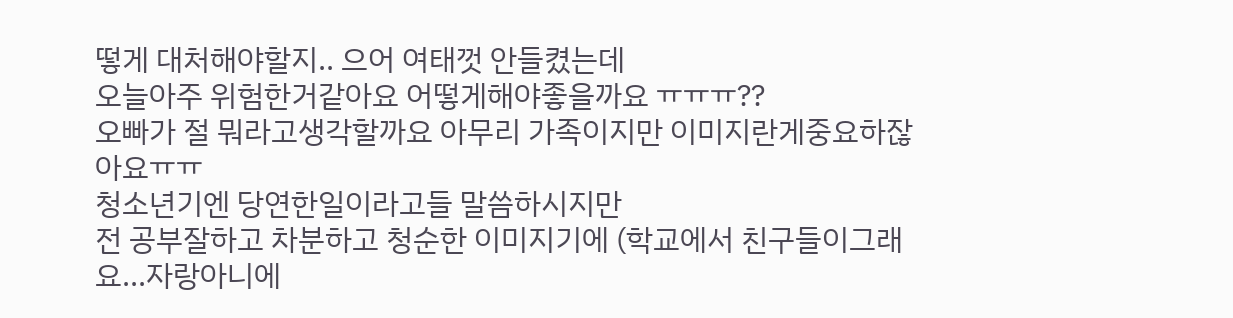떻게 대처해야할지.. 으어 여태껏 안들켰는데
오늘아주 위험한거같아요 어떻게해야좋을까요 ㅠㅠㅠ??
오빠가 절 뭐라고생각할까요 아무리 가족이지만 이미지란게중요하잖아요ㅠㅠ
청소년기엔 당연한일이라고들 말씀하시지만
전 공부잘하고 차분하고 청순한 이미지기에 (학교에서 친구들이그래요...자랑아니에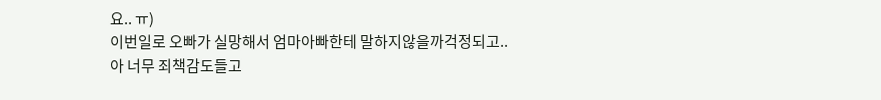요.. ㅠ)
이번일로 오빠가 실망해서 엄마아빠한테 말하지않을까걱정되고..
아 너무 죄책감도들고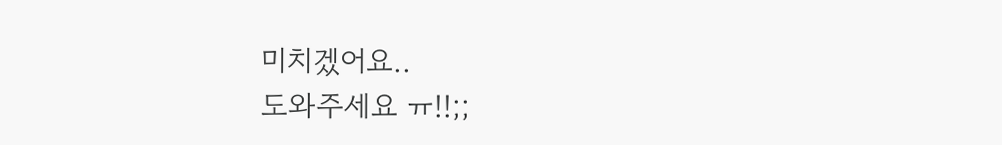미치겠어요..
도와주세요 ㅠ!!;;